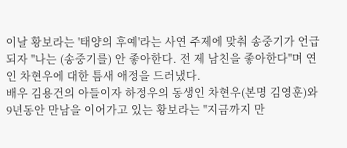이날 황보라는 '태양의 후예'라는 사연 주제에 맞춰 송중기가 언급되자 "나는 (송중기를) 안 좋아한다. 전 제 남친을 좋아한다"며 연인 차현우에 대한 틈새 애정을 드러냈다.
배우 김용건의 아들이자 하정우의 동생인 차현우(본명 김영훈)와 9년동안 만남을 이어가고 있는 황보라는 "지금까지 만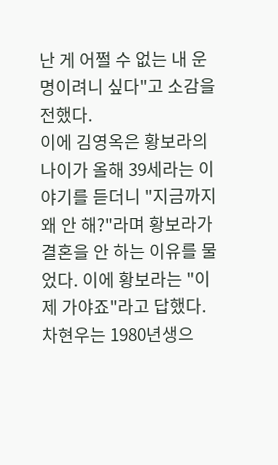난 게 어쩔 수 없는 내 운명이려니 싶다"고 소감을 전했다.
이에 김영옥은 황보라의 나이가 올해 39세라는 이야기를 듣더니 "지금까지 왜 안 해?"라며 황보라가 결혼을 안 하는 이유를 물었다. 이에 황보라는 "이제 가야죠"라고 답했다. 차현우는 1980년생으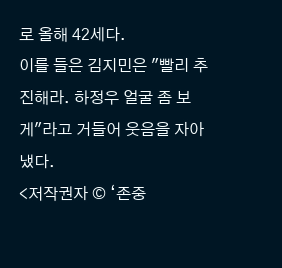로 올해 42세다.
이를 들은 김지민은 "빨리 추진해라. 하정우 얼굴 좀 보게"라고 거들어 웃음을 자아냈다.
<저작권자 © ‘존중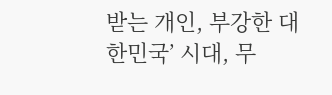받는 개인, 부강한 대한민국’ 시대, 무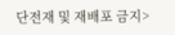단전재 및 재배포 금지>